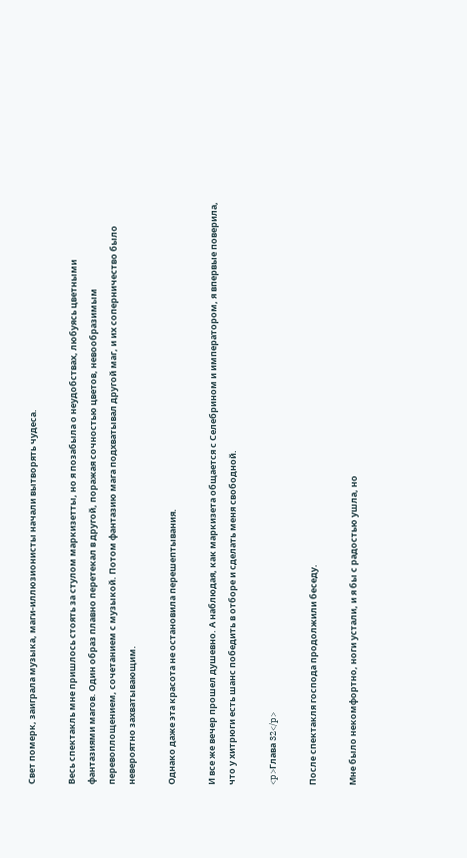Свет померк, заиграла музыка, маги-иллюзионисты начали вытворять чудеса.

Весь спектакль мне пришлось стоять за стулом маркизетты, но я позабыла о неудобствах, любуясь цветными фантазиями магов. Один образ плавно перетекал в другой, поражая сочностью цветов, невообразимым перевоплощением, сочетанием с музыкой. Потом фантазию мага подхватывал другой маг, и их соперничество было невероятно захватывающим.

Однако даже эта красота не остановила перешептывания.

И все же вечер прошел душевно. А наблюдая, как маркизета общается с Селебрином и императором, я впервые поверила, что у хитрюги есть шанс победить в отборе и сделать меня свободной.

<p>Глава 32</p>

После спектакля господа продолжили беседу.

Мне было некомфортно, ноги устали, и я бы с радостью ушла, но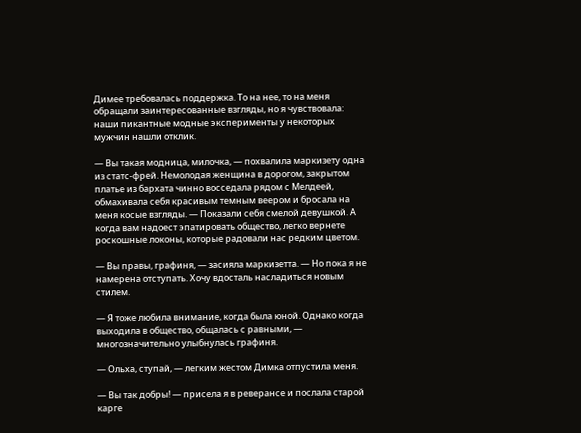Димее требовалась поддержка. То на нее, то на меня обращали заинтересованные взгляды, но я чувствовала: наши пикантные модные эксперименты у некоторых мужчин нашли отклик.

— Вы такая модница, милочка, — похвалила маркизету одна из статс-фрей. Немолодая женщина в дорогом, закрытом платье из бархата чинно восседала рядом с Мелдеей, обмахивала себя красивым темным веером и бросала на меня косые взгляды. — Показали себя смелой девушкой. А когда вам надоест эпатировать общество, легко вернете роскошные локоны, которые радовали нас редким цветом.

— Вы правы, графиня, — засияла маркизетта. — Но пока я не намерена отступать. Хочу вдосталь насладиться новым стилем.

— Я тоже любила внимание, когда была юной. Однако когда выходила в общество, общалась с равными, — многозначительно улыбнулась графиня.

— Ольха, ступай, — легким жестом Димка отпустила меня.

— Вы так добры! — присела я в реверансе и послала старой карге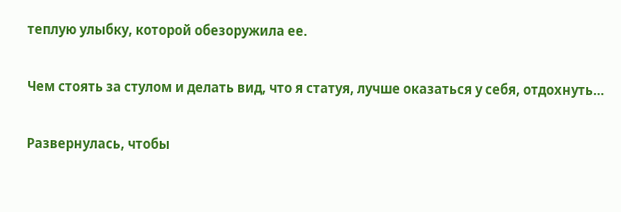теплую улыбку, которой обезоружила ее.

Чем стоять за стулом и делать вид, что я статуя, лучше оказаться у себя, отдохнуть…

Развернулась, чтобы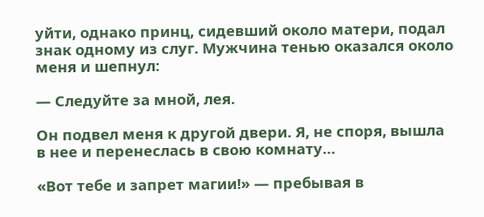уйти, однако принц, сидевший около матери, подал знак одному из слуг. Мужчина тенью оказался около меня и шепнул:

— Следуйте за мной, лея.

Он подвел меня к другой двери. Я, не споря, вышла в нее и перенеслась в свою комнату…

«Вот тебе и запрет магии!» — пребывая в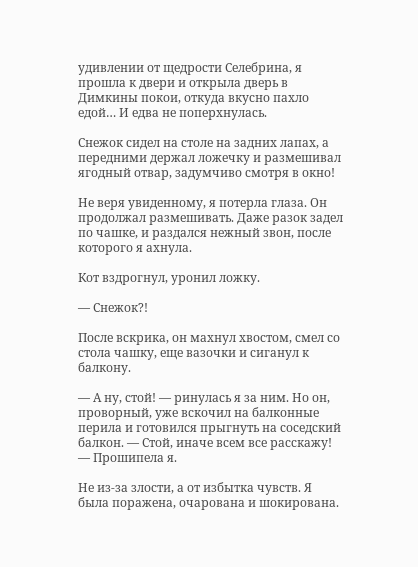удивлении от щедрости Селебрина, я прошла к двери и открыла дверь в Димкины покои, откуда вкусно пахло едой… И едва не поперхнулась.

Снежок сидел на столе на задних лапах, а передними держал ложечку и размешивал ягодный отвар, задумчиво смотря в окно!

Не веря увиденному, я потерла глаза. Он продолжал размешивать. Даже разок задел по чашке, и раздался нежный звон, после которого я ахнула.

Кот вздрогнул, уронил ложку.

— Снежок?!

После вскрика, он махнул хвостом, смел со стола чашку, еще вазочки и сиганул к балкону.

— А ну, стой! — ринулась я за ним. Но он, проворный, уже вскочил на балконные перила и готовился прыгнуть на соседский балкон. — Стой, иначе всем все расскажу! — Прошипела я.

Не из-за злости, а от избытка чувств. Я была поражена, очарована и шокирована.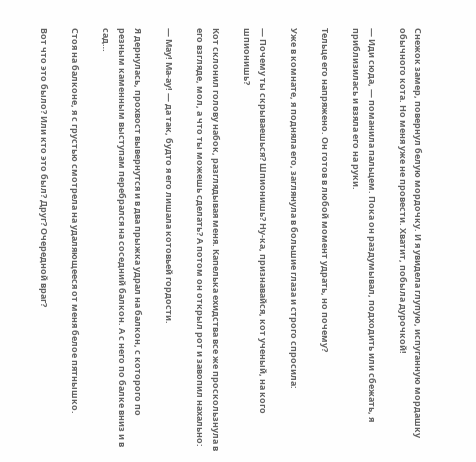Снежок замер, повернул белую мордочку. И я увидела глупую, испуганную мордашку обычного кота. Но меня уже не провести. Хватит, побыла дурочкой!

— Иди сюда, — поманила пальцем. Пока он раздумывал, подходить или сбежать, я приблизилась и взяла его на руки.

Тельце его напряжено. Он готов в любой момент удрать, но почему?

Уже в комнате, я подняла его, заглянула в большие глаза и строго спросила:

— Почему ты скрываешься? Шпионишь? Ну-ка, признавайся, кот ученый, на кого шпионишь?

Кот склонил голову набок, разглядывая меня. Капелька ехидства все же проскользнула в его взгляде, мол, а что ты можешь сделать? А потом он открыл рот и завопил нахально:

— Мау! Ма-ау! — да так, будто я его лишала котовьей гордости.

Я дернулась, прохвост вывернутся и в два прыжка удрал на балкон, с которого по резным каменным выступам перебрался на соседний балкон. А с него по балке вниз и в сад…

Стоя на балконе, я с грустью смотрела на удаляющееся от меня белое пятнышко.

Вот что это было? Или кто это был? Друг? Очередной враг?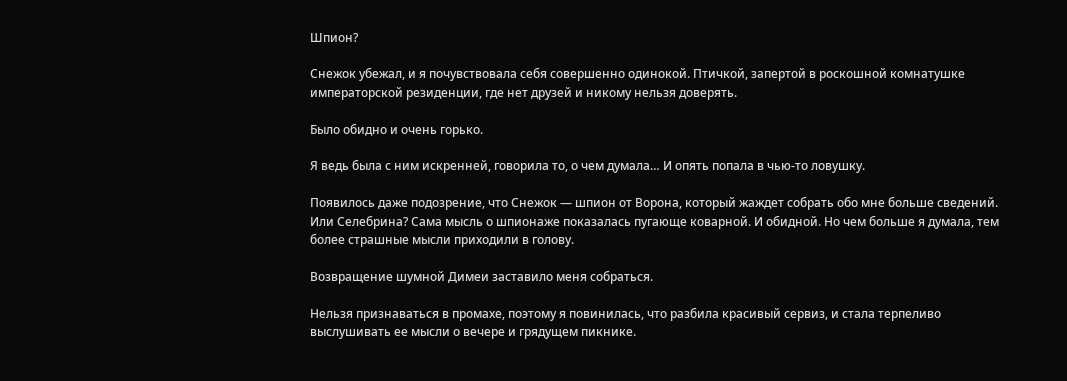Шпион?

Снежок убежал, и я почувствовала себя совершенно одинокой. Птичкой, запертой в роскошной комнатушке императорской резиденции, где нет друзей и никому нельзя доверять.

Было обидно и очень горько.

Я ведь была с ним искренней, говорила то, о чем думала… И опять попала в чью-то ловушку.

Появилось даже подозрение, что Снежок — шпион от Ворона, который жаждет собрать обо мне больше сведений. Или Селебрина? Сама мысль о шпионаже показалась пугающе коварной. И обидной. Но чем больше я думала, тем более страшные мысли приходили в голову.

Возвращение шумной Димеи заставило меня собраться.

Нельзя признаваться в промахе, поэтому я повинилась, что разбила красивый сервиз, и стала терпеливо выслушивать ее мысли о вечере и грядущем пикнике.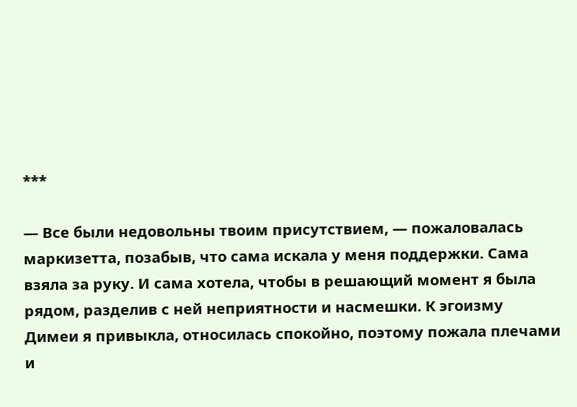***

— Все были недовольны твоим присутствием, — пожаловалась маркизетта, позабыв, что сама искала у меня поддержки. Сама взяла за руку. И сама хотела, чтобы в решающий момент я была рядом, разделив с ней неприятности и насмешки. К эгоизму Димеи я привыкла, относилась спокойно, поэтому пожала плечами и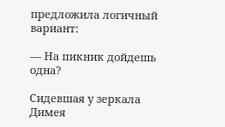предложила логичный вариант:

— На пикник дойдешь одна?

Сидевшая у зеркала Димея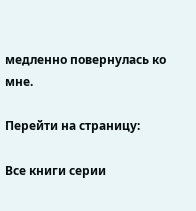медленно повернулась ко мне.

Перейти на страницу:

Все книги серии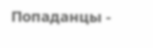Попаданцы -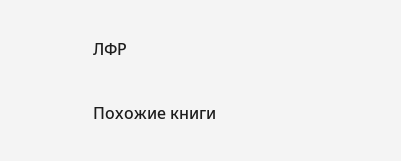ЛФР

Похожие книги